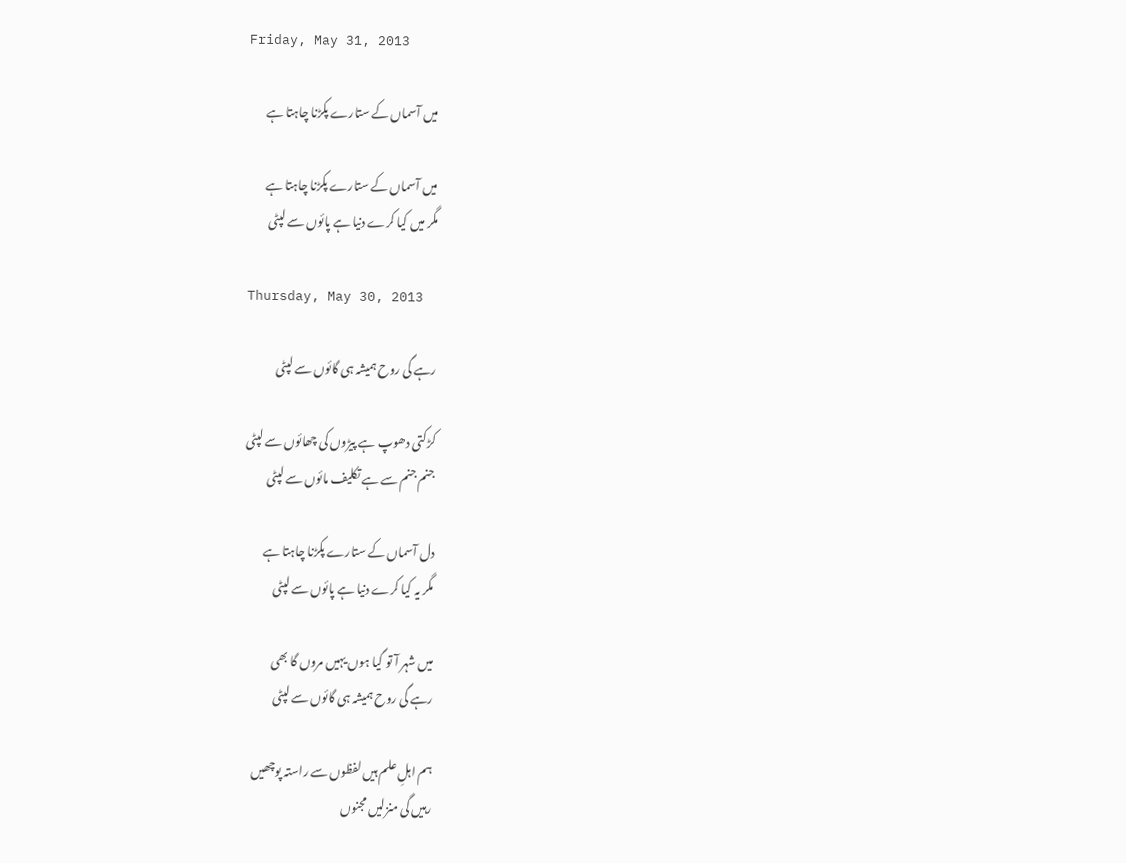Friday, May 31, 2013

میں آسماں کے ستارے پکڑنا چاہتا ہے

میں آسماں کے ستارے پکڑنا چاہتا ہے
مگر میں کیا کرے دنیا ہے پائوں سے لپٹی

Thursday, May 30, 2013

رہے گی روح ہمیشہ ہی گائوں سے لپٹی

کڑکتی دھوپ ہے پیڑوں کی چھائوں سے لپٹی
جنم جنم سے ہے تکلیف مائوں سے لپٹی

دل آسماں کے ستارے پکڑنا چاہتا ہے
مگر یہ کیا کرے دنیا ہے پائوں سے لپٹی

میں شہر آ تو گیا ہوں یہیں مروں گا بھی
رہے گی روح ہمیشہ ہی گائوں سے لپٹی

ہم اہلِ علم ہیں لفظوں سے راستہ پوچھیں
رہیں گی منزلیں مجنوں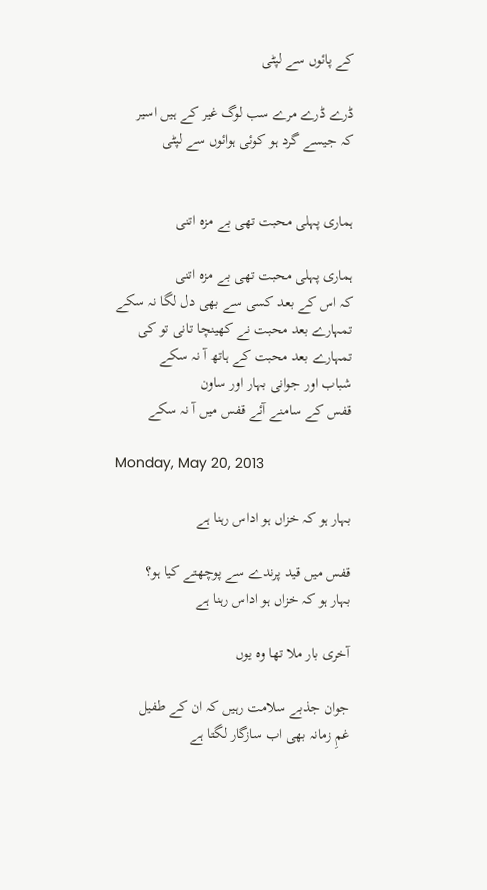کے پائوں سے لپٹی

ڈرے ڈرے مرے سب لوگ غیر کے ہیں اسیر
کہ جیسے گرد ہو کوئی ہوائوں سے لپٹی


ہماری پہلی محبت تھی بے مزہ اتنی

ہماری پہلی محبت تھی بے مزہ اتنی
کہ اس کے بعد کسی سے بھی دل لگا نہ سکے
تمہارے بعد محبت نے کھینچا تانی تو کی
تمہارے بعد محبت کے ہاتھ آ نہ سکے
شباب اور جوانی بہار اور ساون
قفس کے سامنے آئے قفس میں آ نہ سکے

Monday, May 20, 2013

بہار ہو کہ خزاں ہو اداس رہنا ہے

قفس میں قید پرندے سے پوچھتے کیا ہو؟
بہار ہو کہ خزاں ہو اداس رہنا ہے

آخری بار ملا تھا وہ یوں

جوان جذبے سلامت رہیں کہ ان کے طفیل
غمِ زمانہ بھی اب سازگار لگتا ہے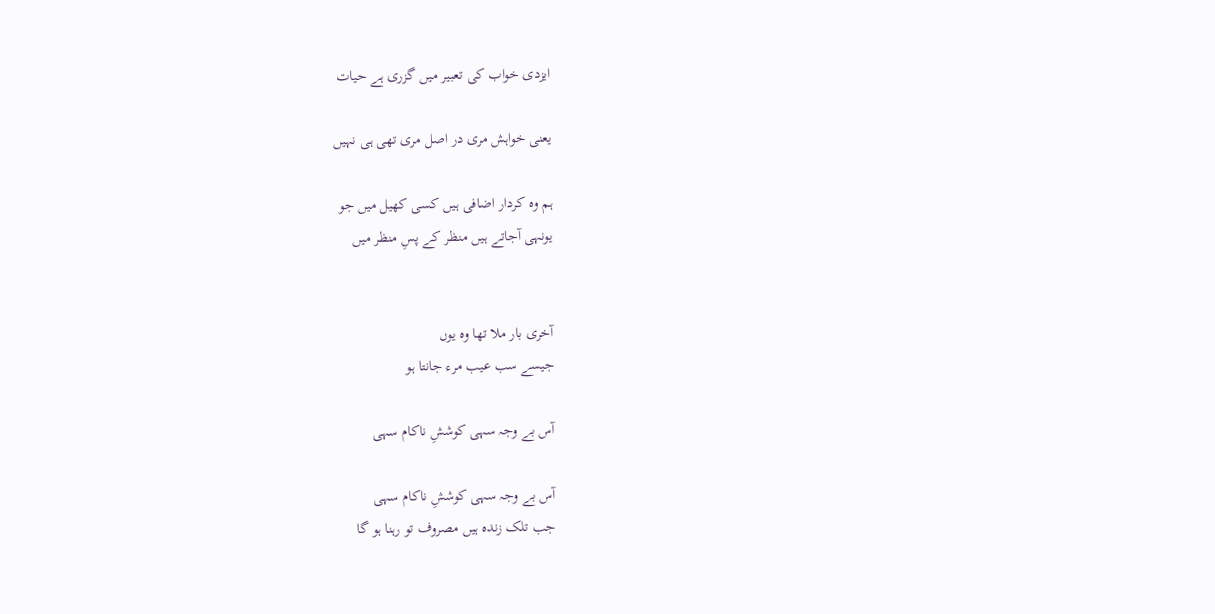ایزدی خواب کی تعبیر میں گزری ہے حیات

یعنی خواہش مری در اصل مری تھی ہی نہیں

ہم وہ کردار اضافی ہیں کسی کھیل میں جو
یونہی آجاتے ہیں منظر کے پسِ منظر میں


آخری بار ملا تھا وہ یوں
جیسے سب عیب مرء جانتا ہو

آس بے وجہ سہی کوششِ ناکام سہی

آس بے وجہ سہی کوششِ ناکام سہی
جب تلک زندہ ہیں مصروف تو رہنا ہو گا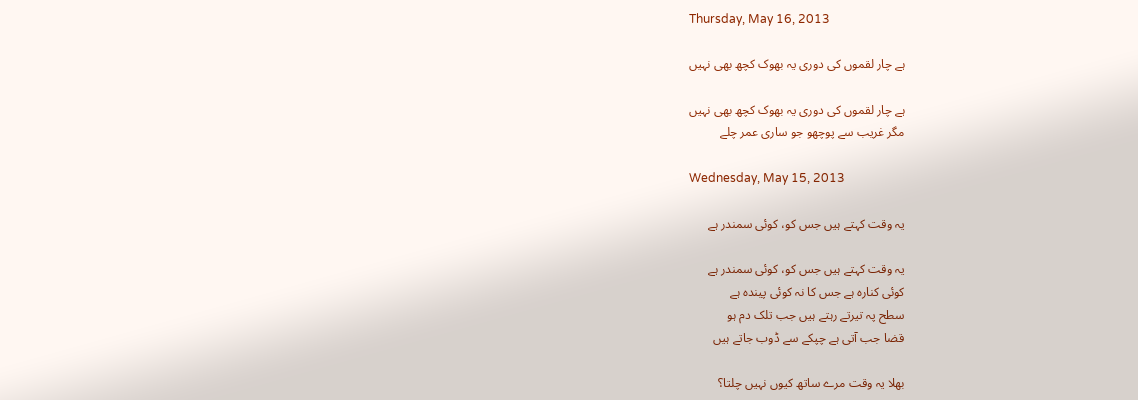Thursday, May 16, 2013

ہے چار لقموں کی دوری یہ بھوک کچھ بھی نہیں

ہے چار لقموں کی دوری یہ بھوک کچھ بھی نہیں
مگر غریب سے پوچھو جو ساری عمر چلے

Wednesday, May 15, 2013

یہ وقت کہتے ہیں جس کو، کوئی سمندر ہے

یہ وقت کہتے ہیں جس کو، کوئی سمندر ہے
کوئی کنارہ ہے جس کا نہ کوئی پیندہ ہے
سطح پہ تیرتے رہتے ہیں جب تلک دم ہو
قضا جب آتی ہے چپکے سے ڈوب جاتے ہیں

بھلا یہ وقت مرے ساتھ کیوں نہیں چلتا؟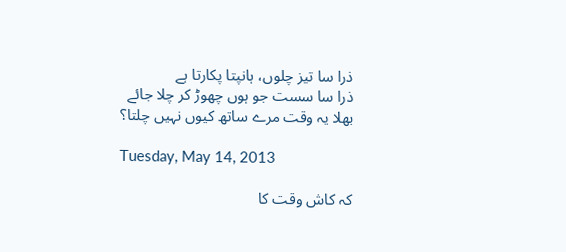ذرا سا تیز چلوں، ہانپتا پکارتا ہے
ذرا سا سست جو ہوں چھوڑ کر چلا جائے
بھلا یہ وقت مرے ساتھ کیوں نہیں چلتا؟

Tuesday, May 14, 2013

کہ کاش وقت کا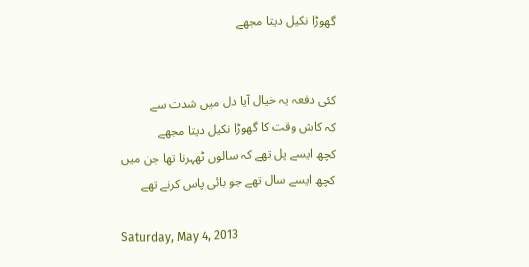گھوڑا نکیل دیتا مجھے


کئی دفعہ یہ خیال آیا دل میں شدت سے
کہ کاش وقت کا گھوڑا نکیل دیتا مجھے
کچھ ایسے پل تھے کہ سالوں ٹھہرنا تھا جن میں
کچھ ایسے سال تھے جو بائی پاس کرنے تھے

Saturday, May 4, 2013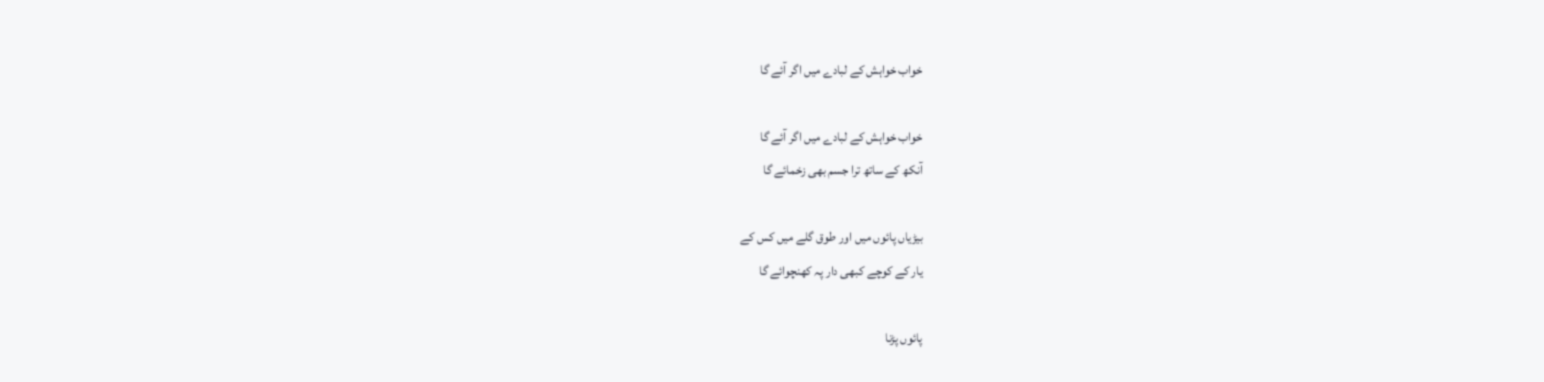خواب خواہش کے لبادے میں اگر آئے گا

خواب خواہش کے لبادے میں اگر آئے گا
آنکھ کے ساتھ ترا جسم بھی زخمائے گا

بیڑیاں پائوں میں اور طوق گلے میں کس کے
یار کے کوچے کبھی دار پہ کھنچوائے گا

پائوں پڑنا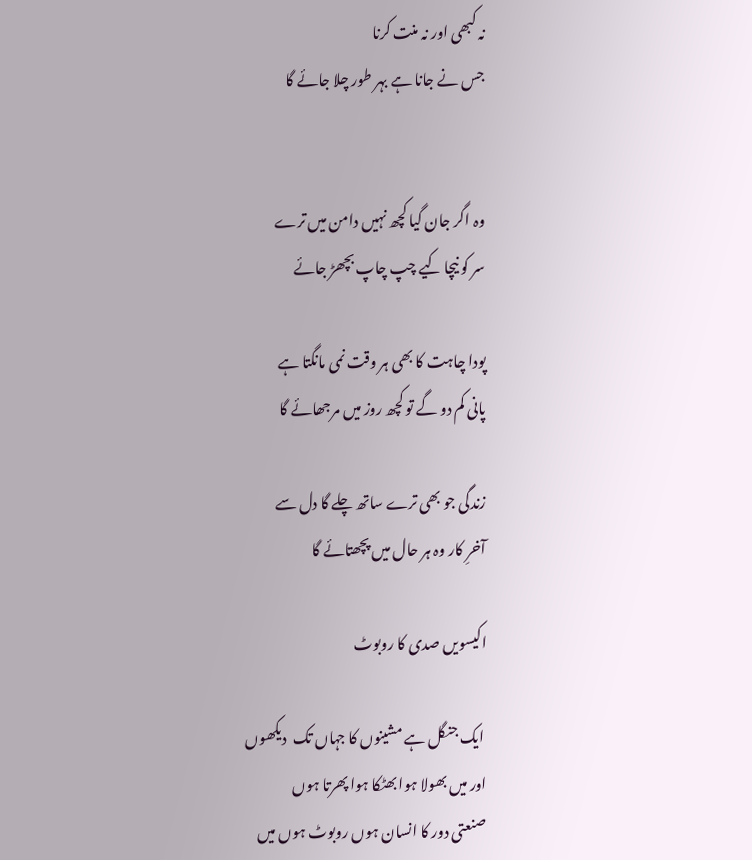نہ کبھی اور نہ منت کرنا
جس نے جانا ہے بہر طور چلا جائے گا


وہ اگر جان گیا کچھ نہیں دامن میں ترے
سر کو نیچا کیے چپ چاپ بچھڑ جائے

پودا چاہت کا بھی ہر وقت نمی مانگتا ہے
پانی کم دو گے تو کچھ روز میں مرجھائے گا

زندگی جو بھی ترے ساتھ چلے گا دل سے
آخرِ کار وہ ہر حال میں پچھتائے گا

اکیسویں صدی کا روبوٹ

 ایک جنگل ہے مشینوں کا جہاں تک  دیکھوں
اور میں بھولا ہوا بھٹکا ہوا پھرتا ہوں
صنعتی دور کا انسان ہوں روبوٹ ہوں میں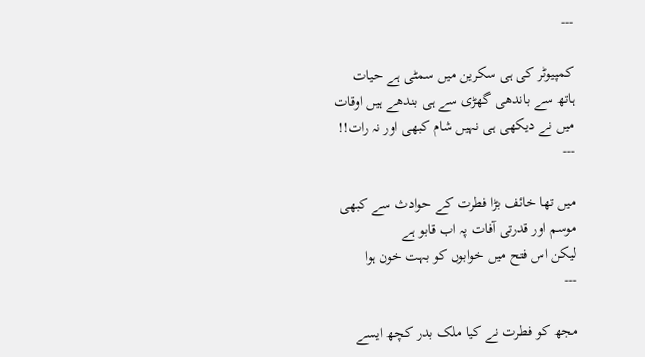---

کمپیوٹر کی ہی سکرین میں سمٹی ہے حیات
ہاتھ سے باندھی گھڑی سے ہی بندھے ہیں اوقات
میں نے دیکھی ہی نہیں شام کبھی اور نہ رات!!
---

میں تھا خائف بڑا فطرت کے حوادث سے کبھی
موسم اور قدرتی آفات پہ اب قابو ہے
لیکن اس فتح میں خوابوں کو بہت خون ہوا
---

مجھ کو فطرت نے کیا ملک بدر کچھ ایسے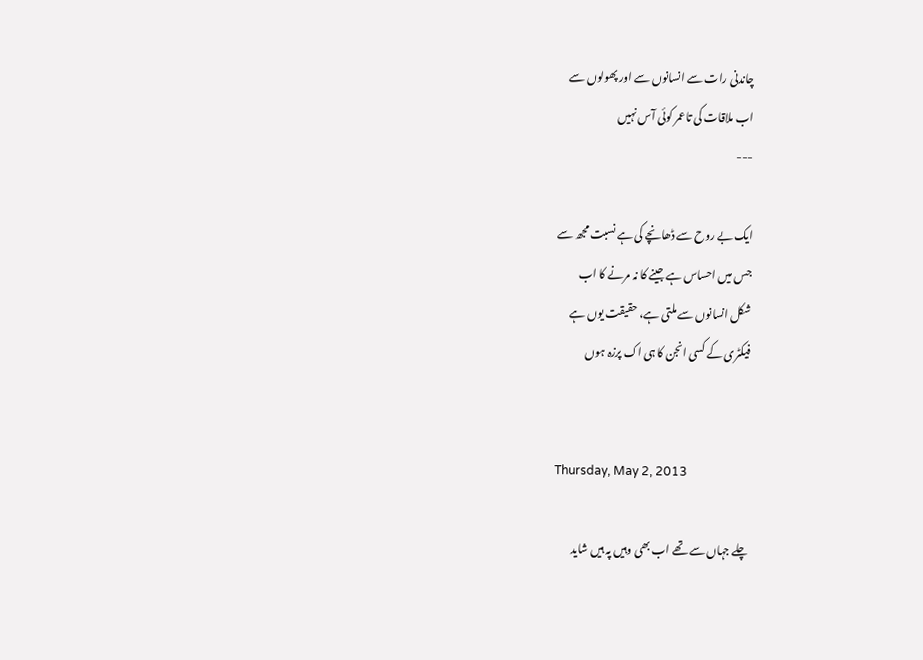چاندنی رات سے انسانوں سے اور پھولوں سے
اب ملاقات کی تاعمر کوئی آس نہیں
---

ایک بے روح سے ڈھانچے کی ہے نسبت مجھ سے
جس میں احساس ہے جینے کا نہ مرنے کا اب
شکل انسانوں سے ملتی ہے، حقیقت یوں ہے
فیکٹری کے کسی انجن کا ہی اک پرزہ ہوں


Thursday, May 2, 2013

چلے جہاں سے تھے اب بھی وہیں پہ ہیں شاید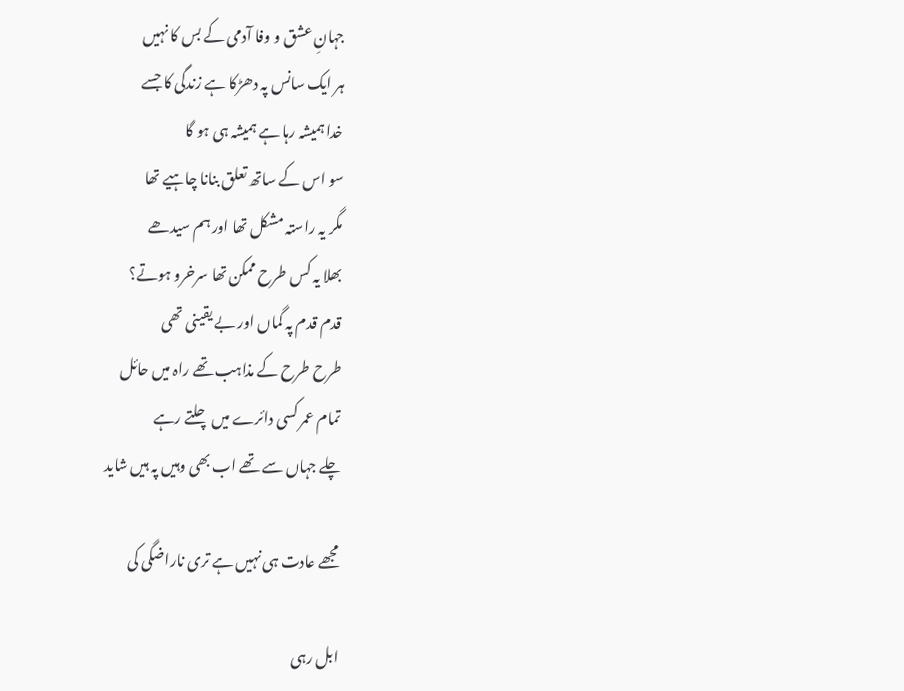جہانِ عشق و وفا آدمی کے بس کا نہیں
ہر ایک سانس پہ دھڑکا ہے زندگی کا جسے
خدا ہمیشہ رہا ہے ہمیشہ ہی ہو گا
سو اس کے ساتھ تعلق بنانا چاہیے تھا
مگر یہ راستہ مشکل تھا اور ہم سیدھے
بھلا یہ کس طرح ممکن تھا سرخرو ہوتے؟
قدم قدم پہ گماں اور بے یقینی تھی
طرح طرح کے مذاہب تھے راہ میں حائل
تمام عمر کسی دائرے میں چلتے رہے
چلے جہاں سے تھے اب بھی وہیں پہ ہیں شاید

مجھے عادت ہی نہیں ہے تری ناراضگی کی

ابل رہی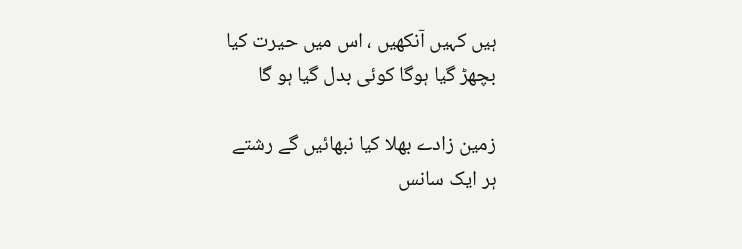ہیں کہیں آنکھیں ، اس میں حیرت کیا
بچھڑ گیا ہوگا کوئی بدل گیا ہو گا

زمین زادے بھلا کیا نبھائیں گے رشتے
ہر ایک سانس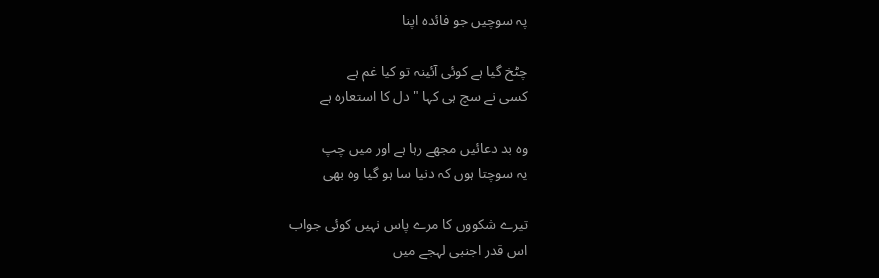پہ سوچیں جو فائدہ اپنا

چٹخ گیا ہے کوئی آئینہ تو کیا غم ہے
کسی نے سچ ہی کہا "دل کا استعارہ ہے

وہ بد دعائیں مجھے رہا ہے اور میں چپ
یہ سوچتا ہوں کہ دنیا سا ہو گیا وہ بھی

تیرے شکووں کا مرے پاس نہیں کوئی جواب
اس قدر اجنبی لہجے میں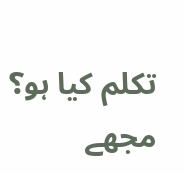تکلم کیا ہو؟
مجھے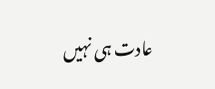عادت ہی نہیں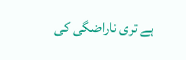ہے تری ناراضگی کی